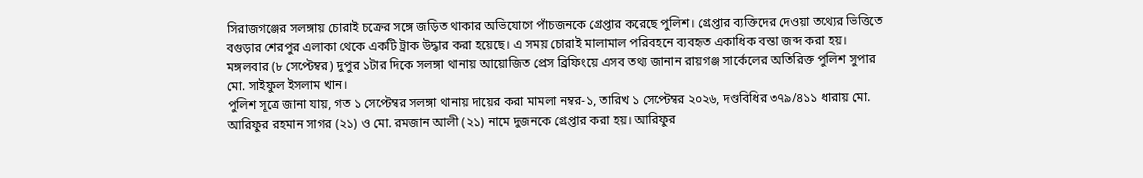সিরাজগঞ্জের সলঙ্গায় চোরাই চক্রের সঙ্গে জড়িত থাকার অভিযোগে পাঁচজনকে গ্রেপ্তার করেছে পুলিশ। গ্রেপ্তার ব্যক্তিদের দেওয়া তথ্যের ভিত্তিতে বগুড়ার শেরপুর এলাকা থেকে একটি ট্রাক উদ্ধার করা হয়েছে। এ সময় চোরাই মালামাল পরিবহনে ব্যবহৃত একাধিক বস্তা জব্দ করা হয়।
মঙ্গলবার (৮ সেপ্টেম্বর) দুপুর ১টার দিকে সলঙ্গা থানায় আয়োজিত প্রেস ব্রিফিংয়ে এসব তথ্য জানান রায়গঞ্জ সার্কেলের অতিরিক্ত পুলিশ সুপার মো. সাইফুল ইসলাম খান।
পুলিশ সূত্রে জানা যায়, গত ১ সেপ্টেম্বর সলঙ্গা থানায় দায়ের করা মামলা নম্বর-১, তারিখ ১ সেপ্টেম্বর ২০২৬, দণ্ডবিধির ৩৭৯/৪১১ ধারায় মো. আরিফুর রহমান সাগর (২১) ও মো. রমজান আলী (২১) নামে দুজনকে গ্রেপ্তার করা হয়। আরিফুর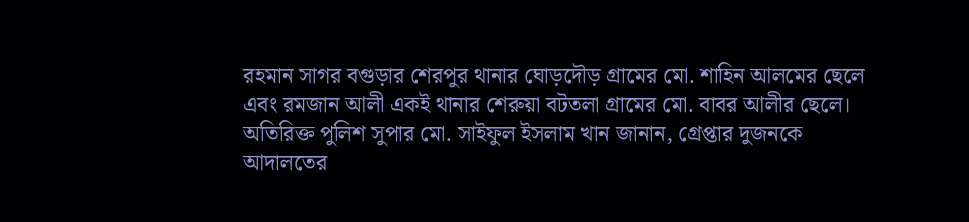রহমান সাগর বগুড়ার শেরপুর থানার ঘোড়দৌড় গ্রামের মো. শাহিন আলমের ছেলে এবং রমজান আলী একই থানার শেরুয়া বটতলা গ্রামের মো. বাবর আলীর ছেলে।
অতিরিক্ত পুলিশ সুপার মো. সাইফুল ইসলাম খান জানান, গ্রেপ্তার দুজনকে আদালতের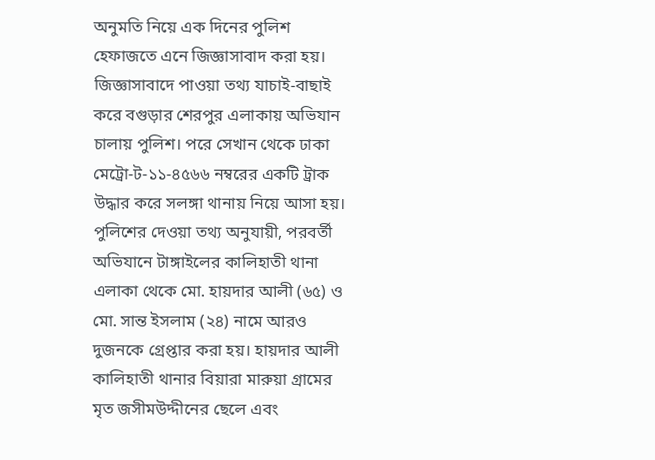অনুমতি নিয়ে এক দিনের পুলিশ হেফাজতে এনে জিজ্ঞাসাবাদ করা হয়। জিজ্ঞাসাবাদে পাওয়া তথ্য যাচাই-বাছাই করে বগুড়ার শেরপুর এলাকায় অভিযান চালায় পুলিশ। পরে সেখান থেকে ঢাকা মেট্রো-ট-১১-৪৫৬৬ নম্বরের একটি ট্রাক উদ্ধার করে সলঙ্গা থানায় নিয়ে আসা হয়।
পুলিশের দেওয়া তথ্য অনুযায়ী, পরবর্তী অভিযানে টাঙ্গাইলের কালিহাতী থানা এলাকা থেকে মো. হায়দার আলী (৬৫) ও মো. সান্ত ইসলাম (২৪) নামে আরও দুজনকে গ্রেপ্তার করা হয়। হায়দার আলী কালিহাতী থানার বিয়ারা মারুয়া গ্রামের মৃত জসীমউদ্দীনের ছেলে এবং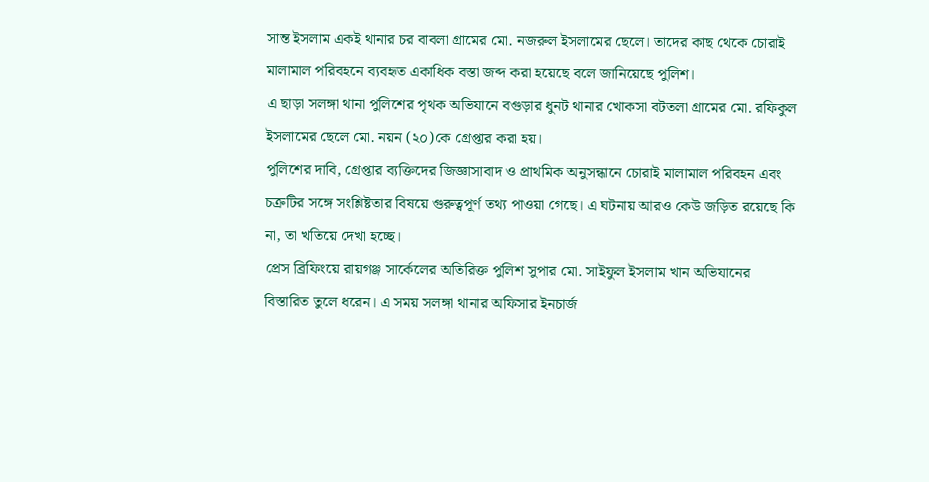সান্ত ইসলাম একই থানার চর বাবলা গ্রামের মো. নজরুল ইসলামের ছেলে। তাদের কাছ থেকে চোরাই মালামাল পরিবহনে ব্যবহৃত একাধিক বস্তা জব্দ করা হয়েছে বলে জানিয়েছে পুলিশ।
এ ছাড়া সলঙ্গা থানা পুলিশের পৃথক অভিযানে বগুড়ার ধুনট থানার খোকসা বটতলা গ্রামের মো. রফিকুল ইসলামের ছেলে মো. নয়ন (২০)কে গ্রেপ্তার করা হয়।
পুলিশের দাবি, গ্রেপ্তার ব্যক্তিদের জিজ্ঞাসাবাদ ও প্রাথমিক অনুসন্ধানে চোরাই মালামাল পরিবহন এবং চক্রটির সঙ্গে সংশ্লিষ্টতার বিষয়ে গুরুত্বপূর্ণ তথ্য পাওয়া গেছে। এ ঘটনায় আরও কেউ জড়িত রয়েছে কি না, তা খতিয়ে দেখা হচ্ছে।
প্রেস ব্রিফিংয়ে রায়গঞ্জ সার্কেলের অতিরিক্ত পুলিশ সুপার মো. সাইফুল ইসলাম খান অভিযানের বিস্তারিত তুলে ধরেন। এ সময় সলঙ্গা থানার অফিসার ইনচার্জ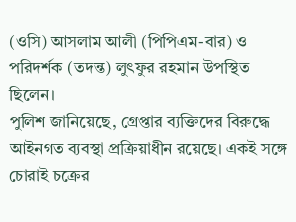(ওসি) আসলাম আলী (পিপিএম-বার) ও পরিদর্শক (তদন্ত) লুৎফুর রহমান উপস্থিত ছিলেন।
পুলিশ জানিয়েছে, গ্রেপ্তার ব্যক্তিদের বিরুদ্ধে আইনগত ব্যবস্থা প্রক্রিয়াধীন রয়েছে। একই সঙ্গে চোরাই চক্রের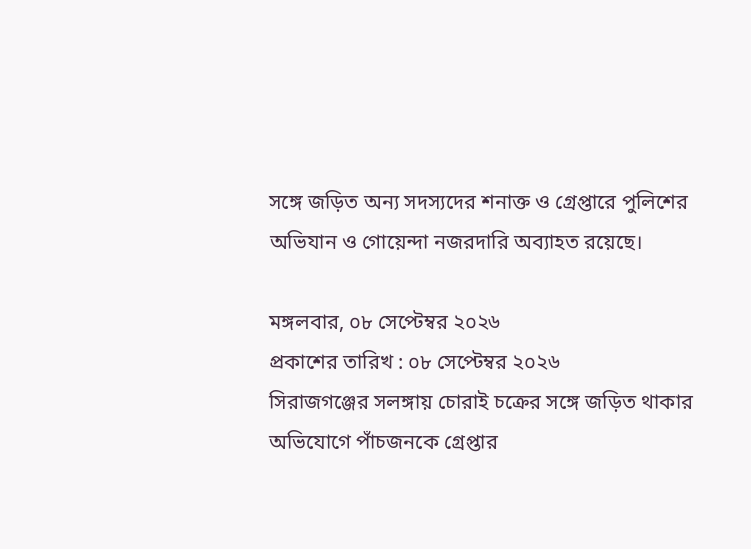সঙ্গে জড়িত অন্য সদস্যদের শনাক্ত ও গ্রেপ্তারে পুলিশের অভিযান ও গোয়েন্দা নজরদারি অব্যাহত রয়েছে।

মঙ্গলবার, ০৮ সেপ্টেম্বর ২০২৬
প্রকাশের তারিখ : ০৮ সেপ্টেম্বর ২০২৬
সিরাজগঞ্জের সলঙ্গায় চোরাই চক্রের সঙ্গে জড়িত থাকার অভিযোগে পাঁচজনকে গ্রেপ্তার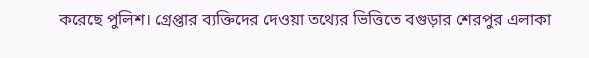করেছে পুলিশ। গ্রেপ্তার ব্যক্তিদের দেওয়া তথ্যের ভিত্তিতে বগুড়ার শেরপুর এলাকা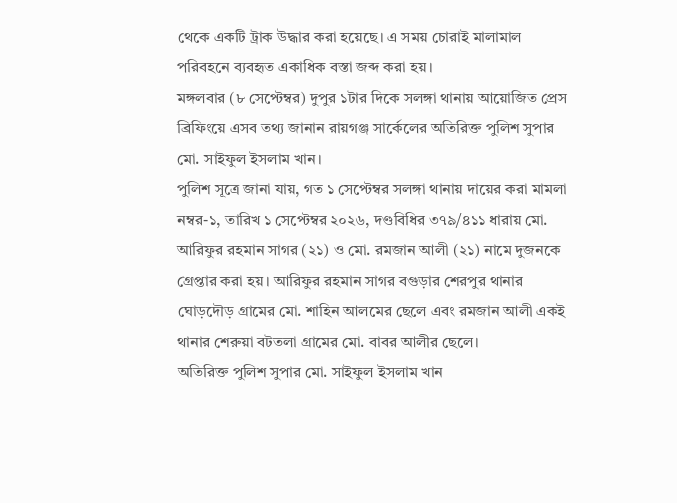থেকে একটি ট্রাক উদ্ধার করা হয়েছে। এ সময় চোরাই মালামাল পরিবহনে ব্যবহৃত একাধিক বস্তা জব্দ করা হয়।
মঙ্গলবার (৮ সেপ্টেম্বর) দুপুর ১টার দিকে সলঙ্গা থানায় আয়োজিত প্রেস ব্রিফিংয়ে এসব তথ্য জানান রায়গঞ্জ সার্কেলের অতিরিক্ত পুলিশ সুপার মো. সাইফুল ইসলাম খান।
পুলিশ সূত্রে জানা যায়, গত ১ সেপ্টেম্বর সলঙ্গা থানায় দায়ের করা মামলা নম্বর-১, তারিখ ১ সেপ্টেম্বর ২০২৬, দণ্ডবিধির ৩৭৯/৪১১ ধারায় মো. আরিফুর রহমান সাগর (২১) ও মো. রমজান আলী (২১) নামে দুজনকে গ্রেপ্তার করা হয়। আরিফুর রহমান সাগর বগুড়ার শেরপুর থানার ঘোড়দৌড় গ্রামের মো. শাহিন আলমের ছেলে এবং রমজান আলী একই থানার শেরুয়া বটতলা গ্রামের মো. বাবর আলীর ছেলে।
অতিরিক্ত পুলিশ সুপার মো. সাইফুল ইসলাম খান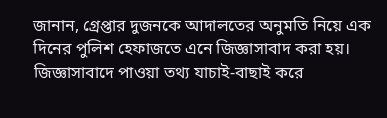জানান, গ্রেপ্তার দুজনকে আদালতের অনুমতি নিয়ে এক দিনের পুলিশ হেফাজতে এনে জিজ্ঞাসাবাদ করা হয়। জিজ্ঞাসাবাদে পাওয়া তথ্য যাচাই-বাছাই করে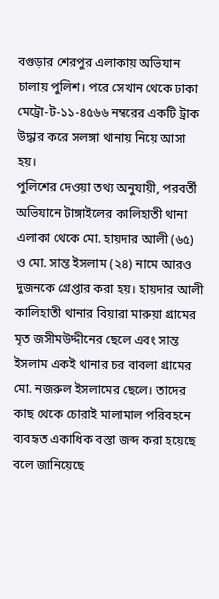বগুড়ার শেরপুর এলাকায় অভিযান চালায় পুলিশ। পরে সেখান থেকে ঢাকা মেট্রো-ট-১১-৪৫৬৬ নম্বরের একটি ট্রাক উদ্ধার করে সলঙ্গা থানায় নিয়ে আসা হয়।
পুলিশের দেওয়া তথ্য অনুযায়ী, পরবর্তী অভিযানে টাঙ্গাইলের কালিহাতী থানা এলাকা থেকে মো. হায়দার আলী (৬৫) ও মো. সান্ত ইসলাম (২৪) নামে আরও দুজনকে গ্রেপ্তার করা হয়। হায়দার আলী কালিহাতী থানার বিয়ারা মারুয়া গ্রামের মৃত জসীমউদ্দীনের ছেলে এবং সান্ত ইসলাম একই থানার চর বাবলা গ্রামের মো. নজরুল ইসলামের ছেলে। তাদের কাছ থেকে চোরাই মালামাল পরিবহনে ব্যবহৃত একাধিক বস্তা জব্দ করা হয়েছে বলে জানিয়েছে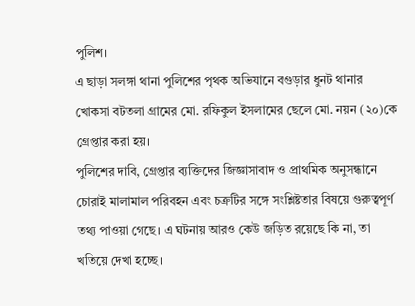পুলিশ।
এ ছাড়া সলঙ্গা থানা পুলিশের পৃথক অভিযানে বগুড়ার ধুনট থানার খোকসা বটতলা গ্রামের মো. রফিকুল ইসলামের ছেলে মো. নয়ন (২০)কে গ্রেপ্তার করা হয়।
পুলিশের দাবি, গ্রেপ্তার ব্যক্তিদের জিজ্ঞাসাবাদ ও প্রাথমিক অনুসন্ধানে চোরাই মালামাল পরিবহন এবং চক্রটির সঙ্গে সংশ্লিষ্টতার বিষয়ে গুরুত্বপূর্ণ তথ্য পাওয়া গেছে। এ ঘটনায় আরও কেউ জড়িত রয়েছে কি না, তা খতিয়ে দেখা হচ্ছে।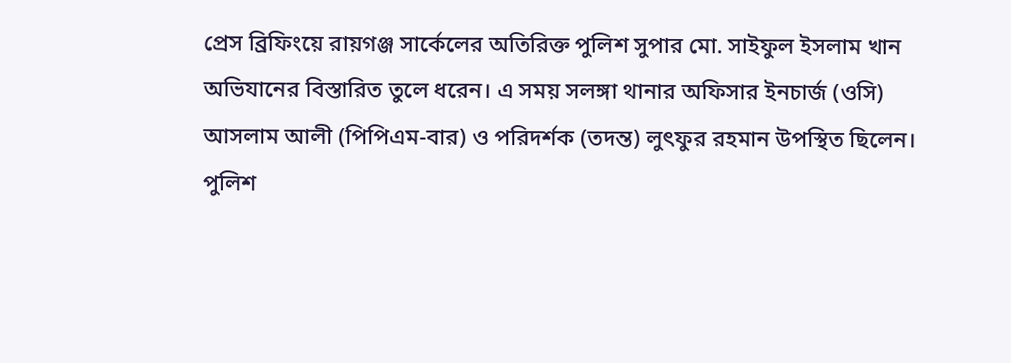প্রেস ব্রিফিংয়ে রায়গঞ্জ সার্কেলের অতিরিক্ত পুলিশ সুপার মো. সাইফুল ইসলাম খান অভিযানের বিস্তারিত তুলে ধরেন। এ সময় সলঙ্গা থানার অফিসার ইনচার্জ (ওসি) আসলাম আলী (পিপিএম-বার) ও পরিদর্শক (তদন্ত) লুৎফুর রহমান উপস্থিত ছিলেন।
পুলিশ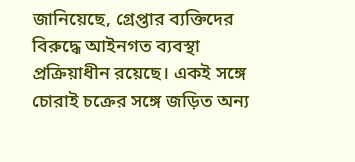জানিয়েছে, গ্রেপ্তার ব্যক্তিদের বিরুদ্ধে আইনগত ব্যবস্থা প্রক্রিয়াধীন রয়েছে। একই সঙ্গে চোরাই চক্রের সঙ্গে জড়িত অন্য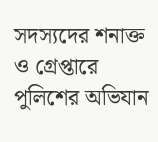সদস্যদের শনাক্ত ও গ্রেপ্তারে পুলিশের অভিযান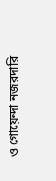ও গোয়েন্দা নজরদারি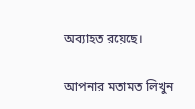অব্যাহত রয়েছে।

আপনার মতামত লিখুন